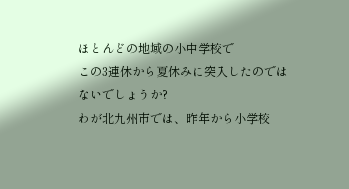ほとんどの地域の小中学校で
この3連休から夏休みに突入したのではないでしょうか?
わが北九州市では、昨年から小学校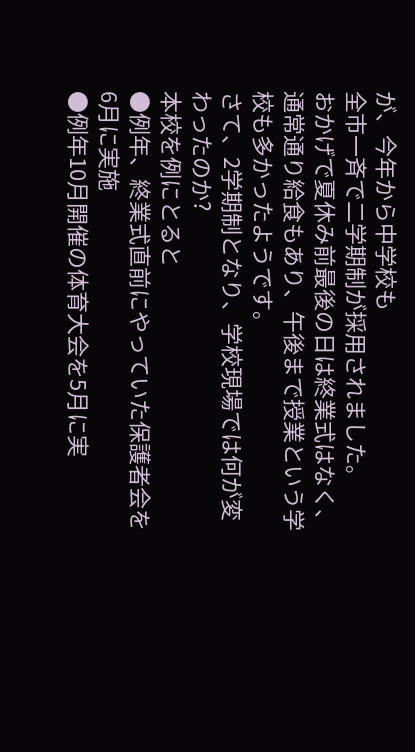が、今年から中学校も
全市一斉で二学期制が採用されました。
おかげで夏休み前最後の日は終業式はなく、
通常通り給食もあり、午後まで授業という学校も多かったようです。
さて、2学期制となり、学校現場では何が変わったのか?
本校を例にとると
●例年、終業式直前にやっていた保護者会を6月に実施
●例年10月開催の体育大会を5月に実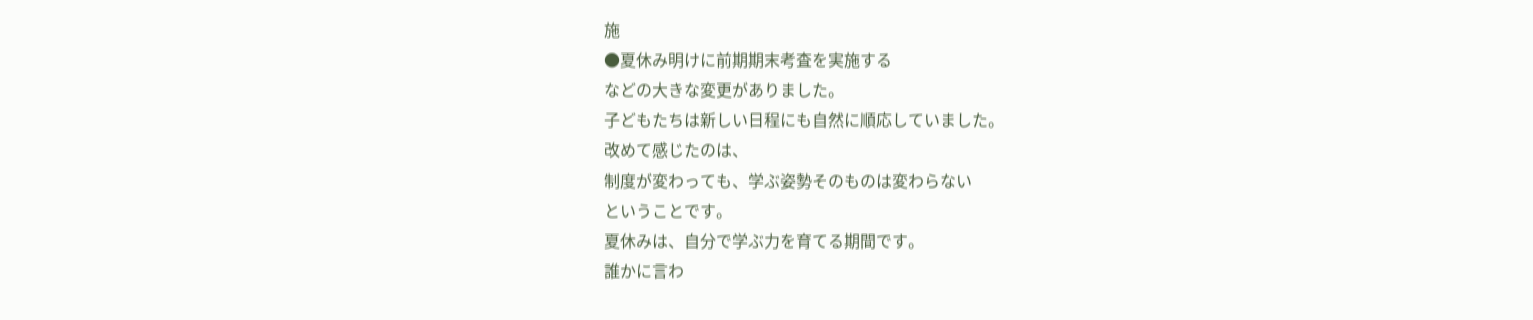施
●夏休み明けに前期期末考査を実施する
などの大きな変更がありました。
子どもたちは新しい日程にも自然に順応していました。
改めて感じたのは、
制度が変わっても、学ぶ姿勢そのものは変わらない
ということです。
夏休みは、自分で学ぶ力を育てる期間です。
誰かに言わ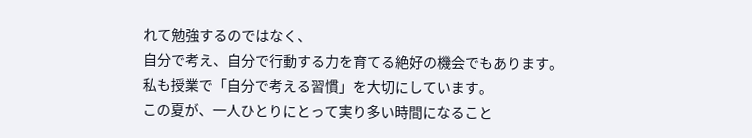れて勉強するのではなく、
自分で考え、自分で行動する力を育てる絶好の機会でもあります。
私も授業で「自分で考える習慣」を大切にしています。
この夏が、一人ひとりにとって実り多い時間になること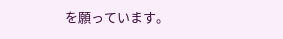を願っています。